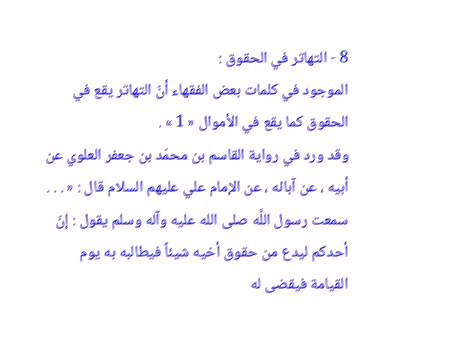8 - التهاتر في الحقوق :
الموجود في كلمات بعض الفقهاء أنّ التهاتر يقع في الحقوق كما يقع في الأموال « 1 » .
وقد ورد في رواية القاسم بن محمّد بن جعفر العلوي عن أبيه ، عن آبائه ، عن الإمام علي عليهم السلام قال : « . . . سمعت رسول اللَّه صلى الله عليه وآله وسلم يقول : إنّ أحدكم ليدع من حقوق أخيه شيئاً فيطالبه به يوم القيامة فيقضى له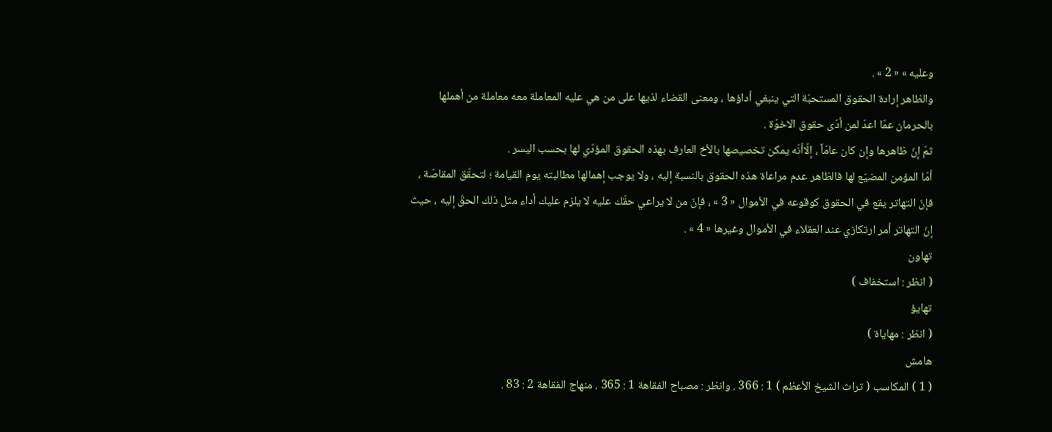وعليه » « 2 » .
والظاهر إرادة الحقوق المستحبّة التي ينبغي أداؤها ، ومعنى القضاء لذيها على من هي عليه المعاملة معه معاملة من أهملها بالحرمان عمّا اعدّ لمن أدّى حقوق الاخوّة .
ثمّ إنّ ظاهرها وإن كان عامّاً ، إلّاأنّه يمكن تخصيصها بالأخ العارف بهذه الحقوق المؤدّي لها بحسب اليسر .
أمّا المؤمن المضيّع لها فالظاهر عدم مراعاة هذه الحقوق بالنسبة إليه ، ولا يوجب إهمالها مطالبته يوم القيامة ؛ لتحقّق المقاصّة ، فإنّ التهاتر يقع في الحقوق كوقوعه في الأموال « 3 » ، فإنّ من لا يراعي حقّك عليه لا يلزم عليك أداء مثل ذلك الحقّ إليه ، حيث إنّ التهاتر أمر ارتكازي عند العقلاء في الأموال وغيرها « 4 » .
تهاون
( انظر : استخفاف )
تهايؤ
( انظر : مهاياة )
هامش
( 1 ) المكاسب ( تراث الشيخ الأعظم ) 1 : 366 . وانظر : مصباح الفقاهة 1 : 365 . منهاج الفقاهة 2 : 83 .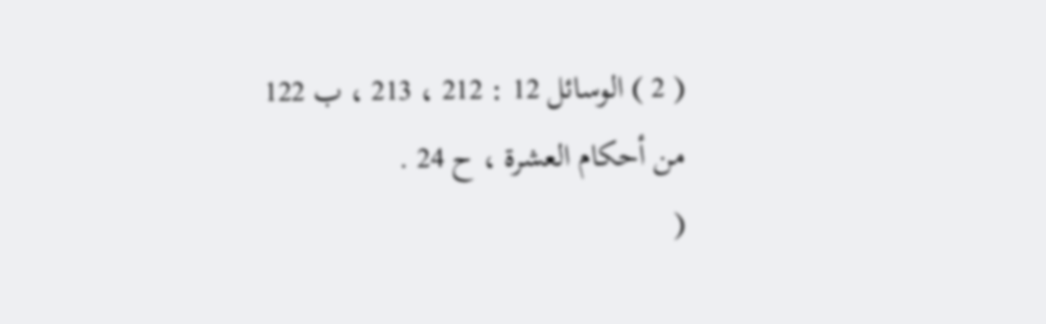( 2 ) الوسائل 12 : 212 ، 213 ، ب 122 من أحكام العشرة ، ح 24 .
(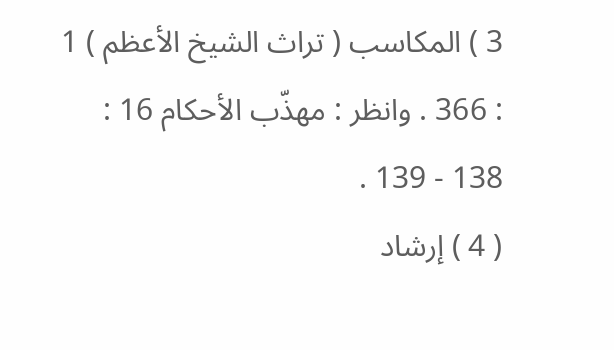3 ) المكاسب ( تراث الشيخ الأعظم ) 1 : 366 . وانظر : مهذّب الأحكام 16 : 138 - 139 .
( 4 ) إرشاد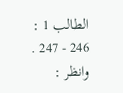الطالب 1 : 246 - 247 . وانظر :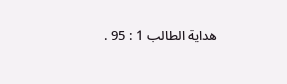هداية الطالب 1 : 95 .